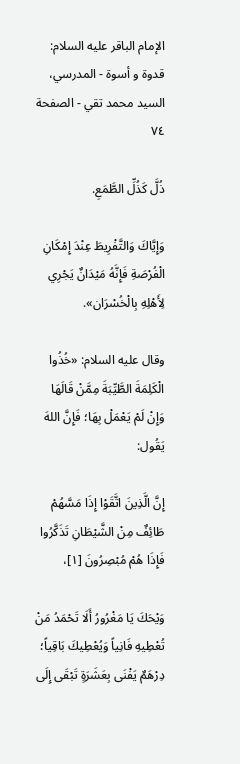الإمام الباقر عليه السلام: قدوة و أسوة - المدرسي، السيد محمد تقي - الصفحة ٧٤

ذُلَّ كَذُلِّ الطَّمَعِ.

وَإِيَّاكَ وَالتَّفْرِيطَ عِنْدَ إِمْكَانِ الْفُرْصَةِ فَإِنَّهُ مَيْدَانٌ يَجْرِي لِأَهْلِهِ بِالْخُسْرَان».

وقال عليه السلام: «خُذُوا الْكَلِمَةَ الطَّيِّبَةَ مِمَّنْ قَالَهَا وَإِنْ لَمْ يَعْمَلْ بِهَا؛ فَإِنَّ اللهَ يَقُول:

إِنَّ الَّذِينَ اتَّقَوْا إِذَا مَسَّهُمْ طَائِفٌ مِنْ الشَّيْطَانِ تَذَكَّرُوا فَإِذَا هُمْ مُبْصِرُونَ [١]،

وَيْحَكَ يَا مَغْرُورُ أَلَا تَحْمَدُ مَنْ تُعْطِيهِ فَانِياً وَيُعْطِيكَ بَاقِياً؛ دِرْهَمٌ يَفْنَى بِعَشَرَةٍ تَبْقَى إِلَى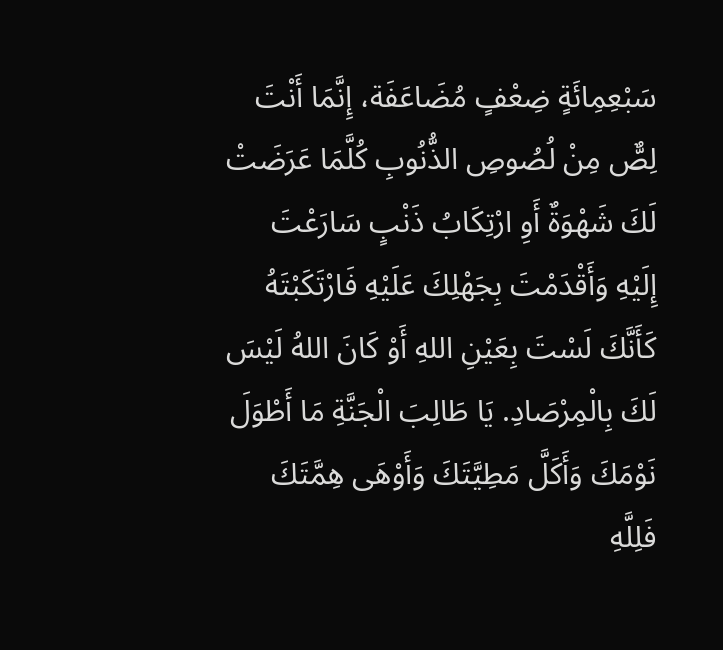سَبْعِمِائَةٍ ضِعْفٍ مُضَاعَفَة، إِنَّمَا أَنْتَ لِصٌّ مِنْ لُصُوصِ الذُّنُوبِ كُلَّمَا عَرَضَتْ لَكَ شَهْوَةٌ أَوِ ارْتِكَابُ ذَنْبٍ سَارَعْتَ إِلَيْهِ وَأَقْدَمْتَ بِجَهْلِكَ عَلَيْهِ فَارْتَكَبْتَهُ كَأَنَّكَ لَسْتَ بِعَيْنِ اللهِ أَوْ كَانَ اللهُ لَيْسَ لَكَ بِالْمِرْصَادِ. يَا طَالِبَ الْجَنَّةِ مَا أَطْوَلَ نَوْمَكَ وَأَكَلَّ مَطِيَّتَكَ وَأَوْهَى هِمَّتَكَ فَلِلَّهِ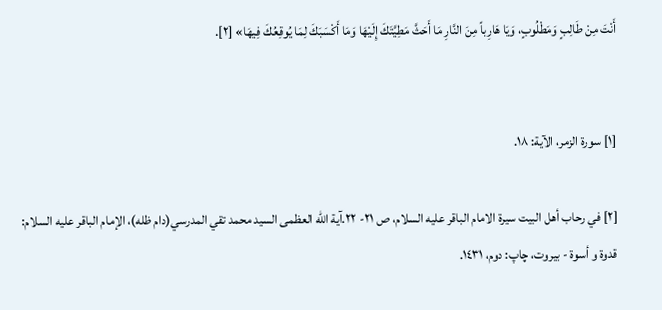أَنْتَ مِنْ طَالِبٍ وَمَطْلُوبٍ، وَيَا هَارِباً مِنَ النَّارِ مَا أَحَثَّ مَطِيَّتَكَ إِلَيْهَا وَمَا أَكْسَبَكَ لِمَا يُوقِعُكَ فِيهَا» [٢].


[١] سورة الزمر، الآية: ١٨.

[٢] في رحاب أهل البيت سيرة الامام الباقر عليه السلام، ص ٢١- ٢٢.آية الله العظمى السيد محمد تقي المدرسي(دام ظله)، الإمام الباقر عليه السلام: قدوة و أسوة - بيروت، چاپ: دوم، ١٤٣١.